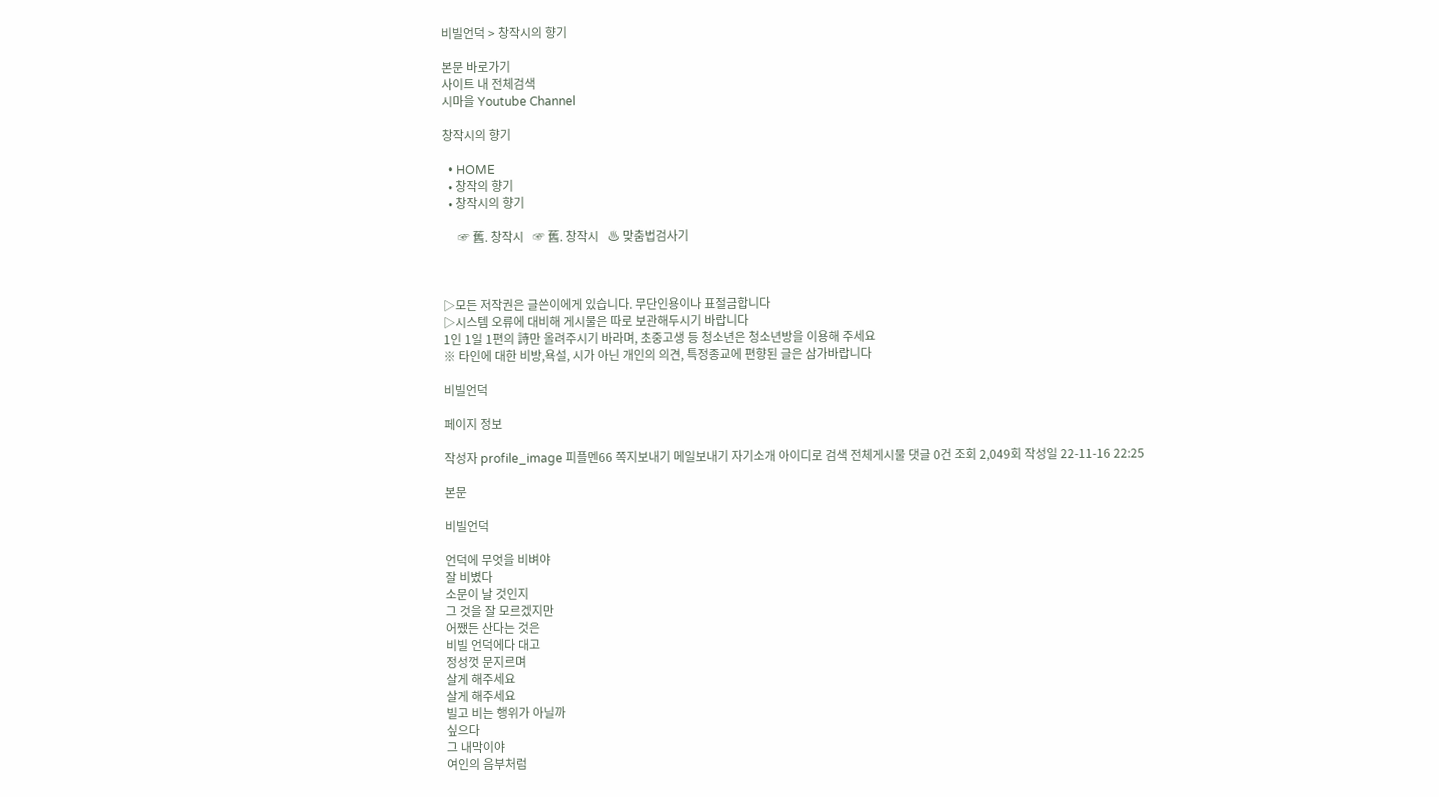비빌언덕 > 창작시의 향기

본문 바로가기
사이트 내 전체검색
시마을 Youtube Channel

창작시의 향기

  • HOME
  • 창작의 향기
  • 창작시의 향기

     ☞ 舊. 창작시   ☞ 舊. 창작시   ♨ 맞춤법검사기



▷모든 저작권은 글쓴이에게 있습니다. 무단인용이나 표절금합니다
▷시스템 오류에 대비해 게시물은 따로 보관해두시기 바랍니다
1인 1일 1편의 詩만 올려주시기 바라며, 초중고생 등 청소년은 청소년방을 이용해 주세요
※ 타인에 대한 비방,욕설, 시가 아닌 개인의 의견, 특정종교에 편향된 글은 삼가바랍니다

비빌언덕

페이지 정보

작성자 profile_image 피플멘66 쪽지보내기 메일보내기 자기소개 아이디로 검색 전체게시물 댓글 0건 조회 2,049회 작성일 22-11-16 22:25

본문

비빌언덕

언덕에 무엇을 비벼야
잘 비볐다
소문이 날 것인지
그 것을 잘 모르겠지만
어쨌든 산다는 것은
비빌 언덕에다 대고
정성껏 문지르며
살게 해주세요
살게 해주세요
빌고 비는 행위가 아닐까
싶으다
그 내막이야
여인의 음부처럼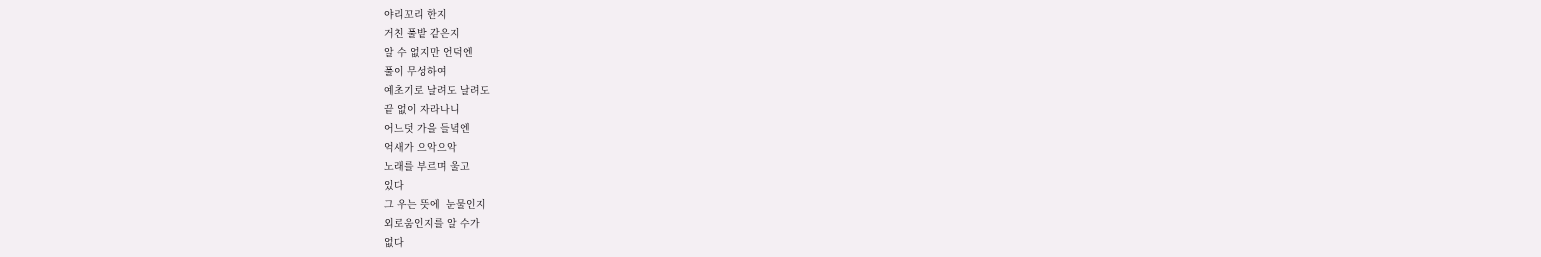야리꼬리 한지
거친 풀밭 같은지
알 수 없지만 언덕엔
풀이 무성하여
예초기로 날려도 날려도
끝 없이 자라나니
어느덧 가을 들녘엔
억새가 으악으악
노래를 부르며 울고
있다
그 우는 뜻에  눈물인지
외로움인지를 알 수가
없다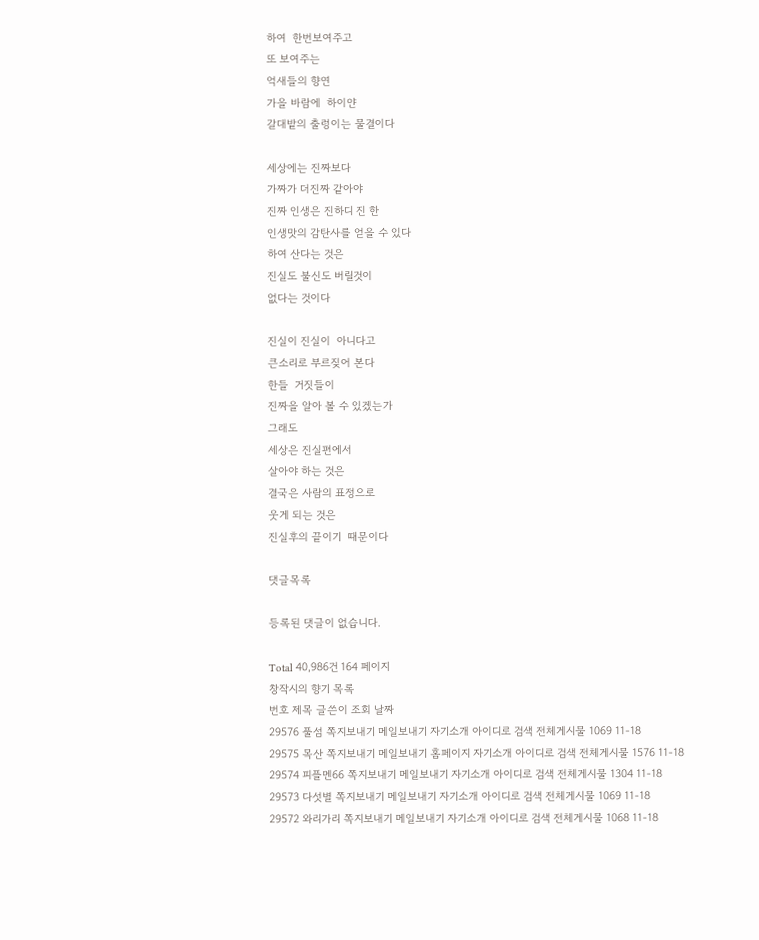하여  한번보여주고
또 보여주는
억새들의 향연
가을 바람에  하이얀
갈대밭의 출렁이는 물결이다

세상에는 진짜보다
가짜가 더진짜 같아야
진짜 인생은 진하디 진 한
인생맛의 감탄사를 얻을 수 있다
하여 산다는 것은
진실도 불신도 버릴것이
없다는 것이다

진실이 진실이  아니다고
큰소리로 부르짖어 본다
한들  거짓들이
진짜을 알아 볼 수 있겠는가
그래도
세상은 진실편에서
살아야 하는 것은
결국은 사람의 표정으로
웃게 되는 것은
진실후의 끝이기  때문이다

댓글목록

등록된 댓글이 없습니다.

Total 40,986건 164 페이지
창작시의 향기 목록
번호 제목 글쓴이 조회 날짜
29576 풀섬 쪽지보내기 메일보내기 자기소개 아이디로 검색 전체게시물 1069 11-18
29575 목산 쪽지보내기 메일보내기 홈페이지 자기소개 아이디로 검색 전체게시물 1576 11-18
29574 피플멘66 쪽지보내기 메일보내기 자기소개 아이디로 검색 전체게시물 1304 11-18
29573 다섯별 쪽지보내기 메일보내기 자기소개 아이디로 검색 전체게시물 1069 11-18
29572 와리가리 쪽지보내기 메일보내기 자기소개 아이디로 검색 전체게시물 1068 11-18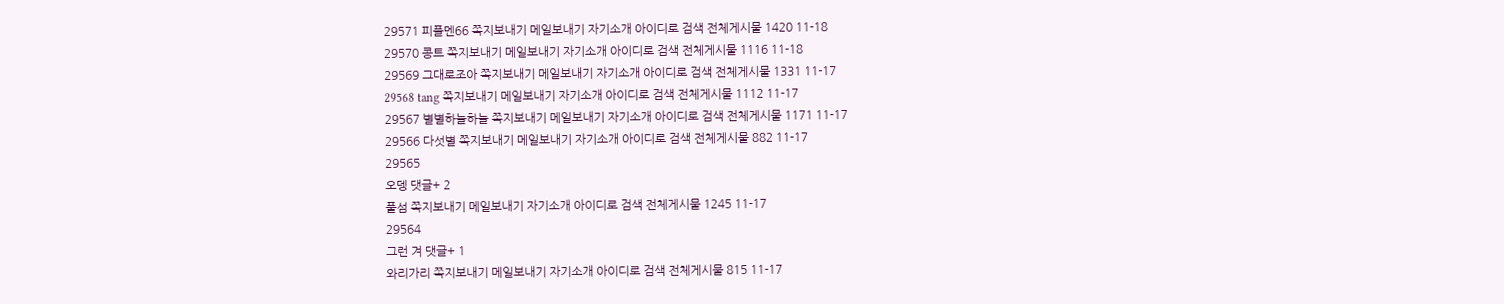29571 피플멘66 쪽지보내기 메일보내기 자기소개 아이디로 검색 전체게시물 1420 11-18
29570 콩트 쪽지보내기 메일보내기 자기소개 아이디로 검색 전체게시물 1116 11-18
29569 그대로조아 쪽지보내기 메일보내기 자기소개 아이디로 검색 전체게시물 1331 11-17
29568 tang 쪽지보내기 메일보내기 자기소개 아이디로 검색 전체게시물 1112 11-17
29567 별별하늘하늘 쪽지보내기 메일보내기 자기소개 아이디로 검색 전체게시물 1171 11-17
29566 다섯별 쪽지보내기 메일보내기 자기소개 아이디로 검색 전체게시물 882 11-17
29565
오뎅 댓글+ 2
풀섬 쪽지보내기 메일보내기 자기소개 아이디로 검색 전체게시물 1245 11-17
29564
그런 겨 댓글+ 1
와리가리 쪽지보내기 메일보내기 자기소개 아이디로 검색 전체게시물 815 11-17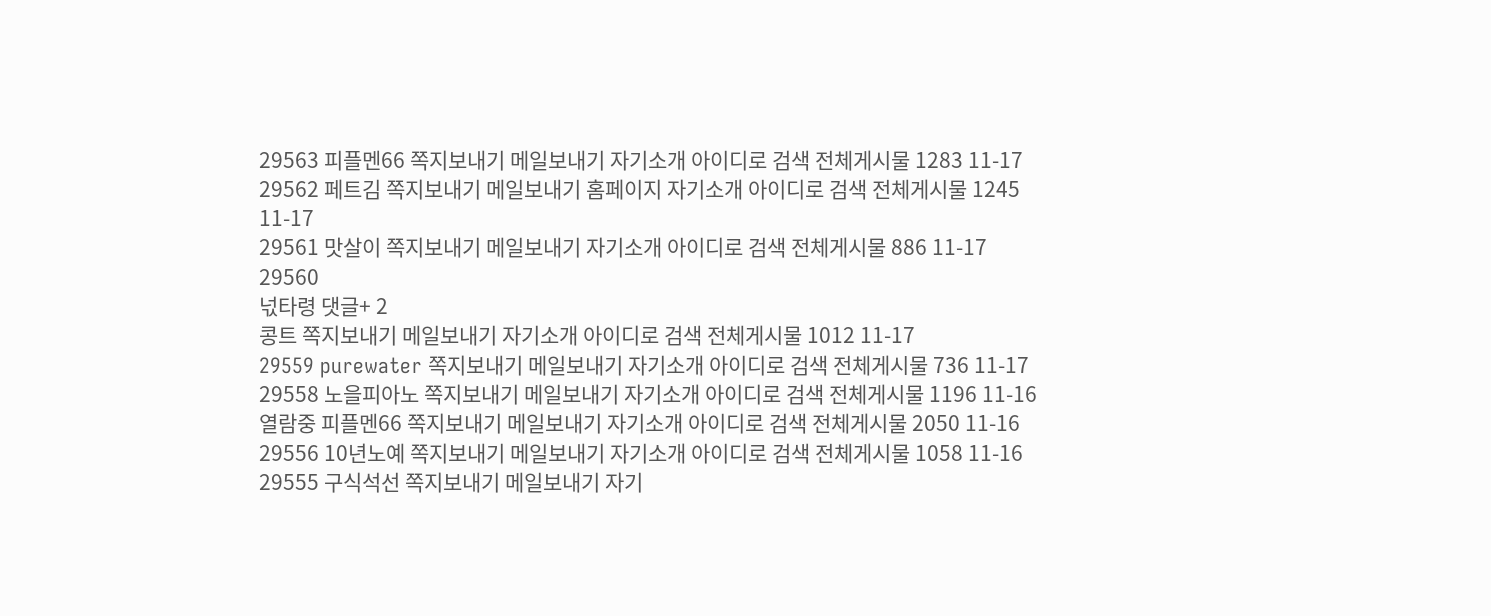29563 피플멘66 쪽지보내기 메일보내기 자기소개 아이디로 검색 전체게시물 1283 11-17
29562 페트김 쪽지보내기 메일보내기 홈페이지 자기소개 아이디로 검색 전체게시물 1245 11-17
29561 맛살이 쪽지보내기 메일보내기 자기소개 아이디로 검색 전체게시물 886 11-17
29560
넋타령 댓글+ 2
콩트 쪽지보내기 메일보내기 자기소개 아이디로 검색 전체게시물 1012 11-17
29559 purewater 쪽지보내기 메일보내기 자기소개 아이디로 검색 전체게시물 736 11-17
29558 노을피아노 쪽지보내기 메일보내기 자기소개 아이디로 검색 전체게시물 1196 11-16
열람중 피플멘66 쪽지보내기 메일보내기 자기소개 아이디로 검색 전체게시물 2050 11-16
29556 10년노예 쪽지보내기 메일보내기 자기소개 아이디로 검색 전체게시물 1058 11-16
29555 구식석선 쪽지보내기 메일보내기 자기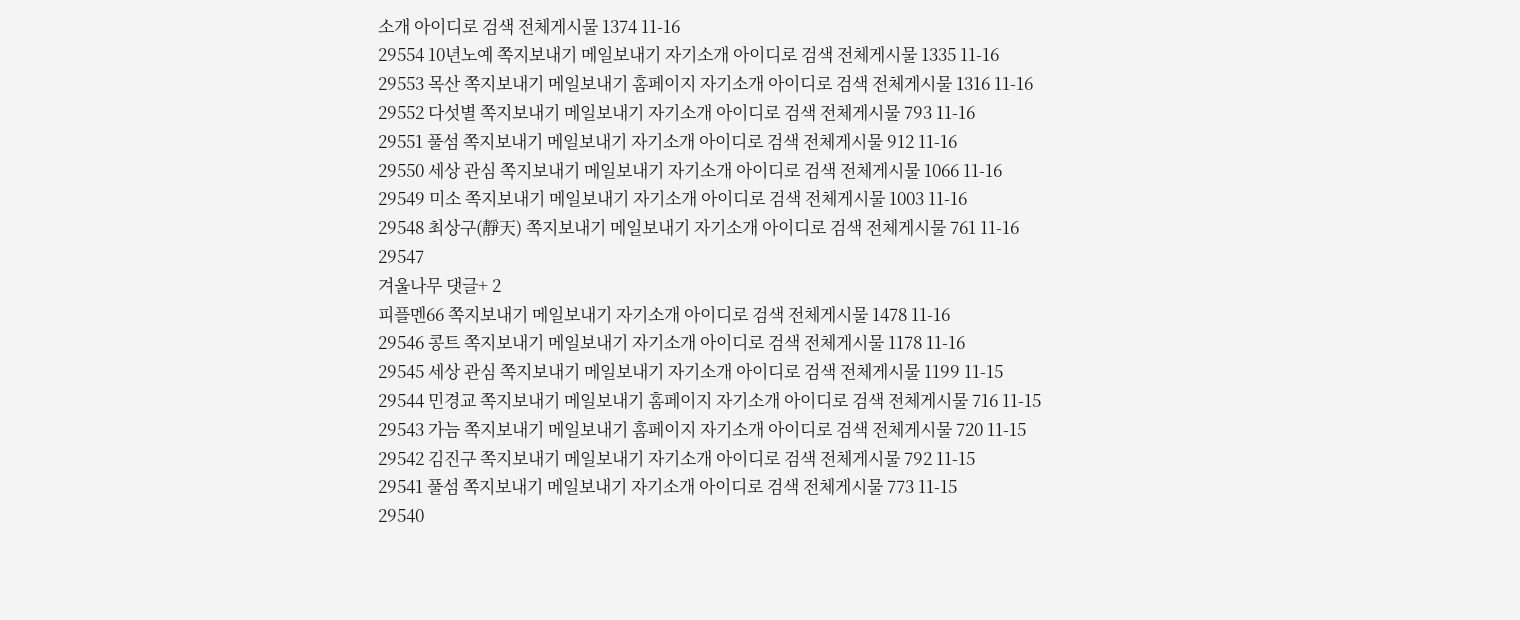소개 아이디로 검색 전체게시물 1374 11-16
29554 10년노예 쪽지보내기 메일보내기 자기소개 아이디로 검색 전체게시물 1335 11-16
29553 목산 쪽지보내기 메일보내기 홈페이지 자기소개 아이디로 검색 전체게시물 1316 11-16
29552 다섯별 쪽지보내기 메일보내기 자기소개 아이디로 검색 전체게시물 793 11-16
29551 풀섬 쪽지보내기 메일보내기 자기소개 아이디로 검색 전체게시물 912 11-16
29550 세상 관심 쪽지보내기 메일보내기 자기소개 아이디로 검색 전체게시물 1066 11-16
29549 미소 쪽지보내기 메일보내기 자기소개 아이디로 검색 전체게시물 1003 11-16
29548 최상구(靜天) 쪽지보내기 메일보내기 자기소개 아이디로 검색 전체게시물 761 11-16
29547
겨울나무 댓글+ 2
피플멘66 쪽지보내기 메일보내기 자기소개 아이디로 검색 전체게시물 1478 11-16
29546 콩트 쪽지보내기 메일보내기 자기소개 아이디로 검색 전체게시물 1178 11-16
29545 세상 관심 쪽지보내기 메일보내기 자기소개 아이디로 검색 전체게시물 1199 11-15
29544 민경교 쪽지보내기 메일보내기 홈페이지 자기소개 아이디로 검색 전체게시물 716 11-15
29543 가늠 쪽지보내기 메일보내기 홈페이지 자기소개 아이디로 검색 전체게시물 720 11-15
29542 김진구 쪽지보내기 메일보내기 자기소개 아이디로 검색 전체게시물 792 11-15
29541 풀섬 쪽지보내기 메일보내기 자기소개 아이디로 검색 전체게시물 773 11-15
29540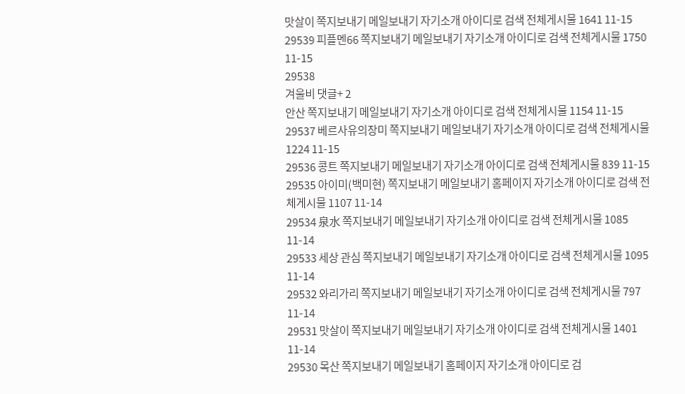맛살이 쪽지보내기 메일보내기 자기소개 아이디로 검색 전체게시물 1641 11-15
29539 피플멘66 쪽지보내기 메일보내기 자기소개 아이디로 검색 전체게시물 1750 11-15
29538
겨울비 댓글+ 2
안산 쪽지보내기 메일보내기 자기소개 아이디로 검색 전체게시물 1154 11-15
29537 베르사유의장미 쪽지보내기 메일보내기 자기소개 아이디로 검색 전체게시물 1224 11-15
29536 콩트 쪽지보내기 메일보내기 자기소개 아이디로 검색 전체게시물 839 11-15
29535 아이미(백미현) 쪽지보내기 메일보내기 홈페이지 자기소개 아이디로 검색 전체게시물 1107 11-14
29534 泉水 쪽지보내기 메일보내기 자기소개 아이디로 검색 전체게시물 1085 11-14
29533 세상 관심 쪽지보내기 메일보내기 자기소개 아이디로 검색 전체게시물 1095 11-14
29532 와리가리 쪽지보내기 메일보내기 자기소개 아이디로 검색 전체게시물 797 11-14
29531 맛살이 쪽지보내기 메일보내기 자기소개 아이디로 검색 전체게시물 1401 11-14
29530 목산 쪽지보내기 메일보내기 홈페이지 자기소개 아이디로 검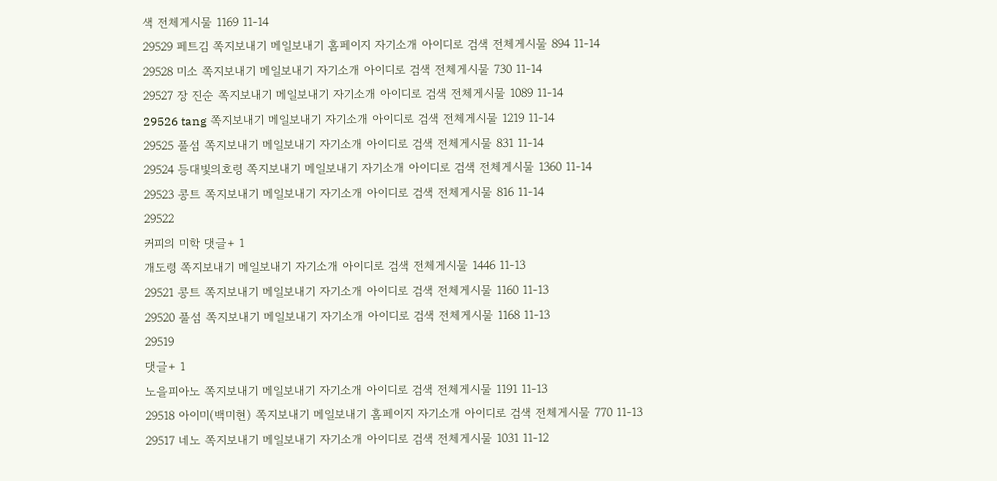색 전체게시물 1169 11-14
29529 페트김 쪽지보내기 메일보내기 홈페이지 자기소개 아이디로 검색 전체게시물 894 11-14
29528 미소 쪽지보내기 메일보내기 자기소개 아이디로 검색 전체게시물 730 11-14
29527 장 진순 쪽지보내기 메일보내기 자기소개 아이디로 검색 전체게시물 1089 11-14
29526 tang 쪽지보내기 메일보내기 자기소개 아이디로 검색 전체게시물 1219 11-14
29525 풀섬 쪽지보내기 메일보내기 자기소개 아이디로 검색 전체게시물 831 11-14
29524 등대빛의호령 쪽지보내기 메일보내기 자기소개 아이디로 검색 전체게시물 1360 11-14
29523 콩트 쪽지보내기 메일보내기 자기소개 아이디로 검색 전체게시물 816 11-14
29522
커피의 미학 댓글+ 1
개도령 쪽지보내기 메일보내기 자기소개 아이디로 검색 전체게시물 1446 11-13
29521 콩트 쪽지보내기 메일보내기 자기소개 아이디로 검색 전체게시물 1160 11-13
29520 풀섬 쪽지보내기 메일보내기 자기소개 아이디로 검색 전체게시물 1168 11-13
29519
댓글+ 1
노을피아노 쪽지보내기 메일보내기 자기소개 아이디로 검색 전체게시물 1191 11-13
29518 아이미(백미현) 쪽지보내기 메일보내기 홈페이지 자기소개 아이디로 검색 전체게시물 770 11-13
29517 네노 쪽지보내기 메일보내기 자기소개 아이디로 검색 전체게시물 1031 11-12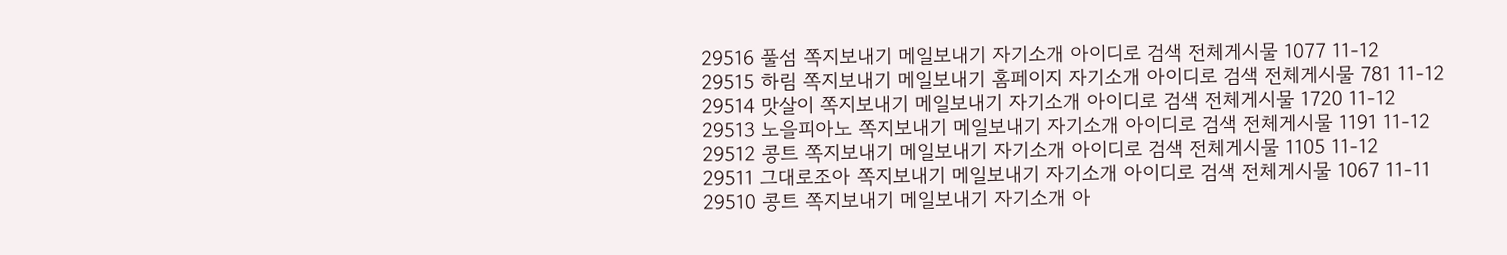29516 풀섬 쪽지보내기 메일보내기 자기소개 아이디로 검색 전체게시물 1077 11-12
29515 하림 쪽지보내기 메일보내기 홈페이지 자기소개 아이디로 검색 전체게시물 781 11-12
29514 맛살이 쪽지보내기 메일보내기 자기소개 아이디로 검색 전체게시물 1720 11-12
29513 노을피아노 쪽지보내기 메일보내기 자기소개 아이디로 검색 전체게시물 1191 11-12
29512 콩트 쪽지보내기 메일보내기 자기소개 아이디로 검색 전체게시물 1105 11-12
29511 그대로조아 쪽지보내기 메일보내기 자기소개 아이디로 검색 전체게시물 1067 11-11
29510 콩트 쪽지보내기 메일보내기 자기소개 아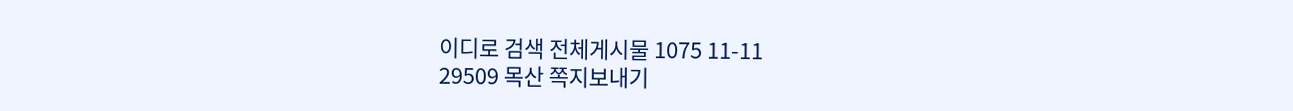이디로 검색 전체게시물 1075 11-11
29509 목산 쪽지보내기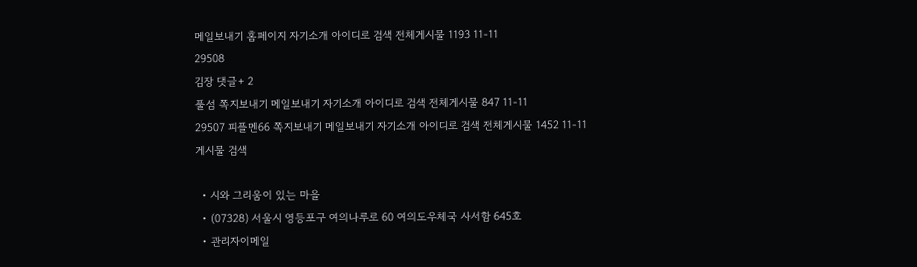메일보내기 홈페이지 자기소개 아이디로 검색 전체게시물 1193 11-11
29508
김장 댓글+ 2
풀섬 쪽지보내기 메일보내기 자기소개 아이디로 검색 전체게시물 847 11-11
29507 피플멘66 쪽지보내기 메일보내기 자기소개 아이디로 검색 전체게시물 1452 11-11
게시물 검색

  • 시와 그리움이 있는 마을
  • (07328) 서울시 영등포구 여의나루로 60 여의도우체국 사서함 645호
  • 관리자이메일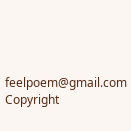feelpoem@gmail.com
Copyright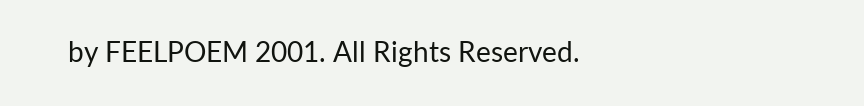by FEELPOEM 2001. All Rights Reserved.